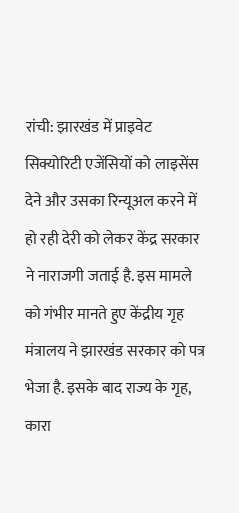रांची: झारखंड में प्राइवेट सिक्योरिटी एजेंसियों को लाइसेंस देने और उसका रिन्यूअल करने में हो रही देरी को लेकर केंद्र सरकार ने नाराजगी जताई है. इस मामले को गंभीर मानते हुए केंद्रीय गृह मंत्रालय ने झारखंड सरकार को पत्र भेजा है. इसके बाद राज्य के गृह, कारा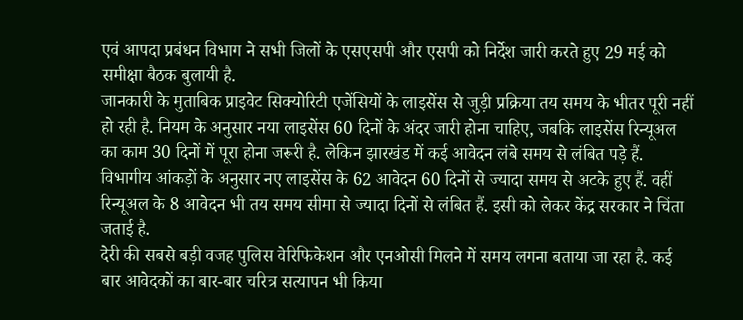एवं आपदा प्रबंधन विभाग ने सभी जिलों के एसएसपी और एसपी को निर्देश जारी करते हुए 29 मई को समीक्षा बैठक बुलायी है.
जानकारी के मुताबिक प्राइवेट सिक्योरिटी एजेंसियों के लाइसेंस से जुड़ी प्रक्रिया तय समय के भीतर पूरी नहीं हो रही है. नियम के अनुसार नया लाइसेंस 60 दिनों के अंदर जारी होना चाहिए, जबकि लाइसेंस रिन्यूअल का काम 30 दिनों में पूरा होना जरूरी है. लेकिन झारखंड में कई आवेदन लंबे समय से लंबित पड़े हैं.
विभागीय आंकड़ों के अनुसार नए लाइसेंस के 62 आवेदन 60 दिनों से ज्यादा समय से अटके हुए हैं. वहीं रिन्यूअल के 8 आवेदन भी तय समय सीमा से ज्यादा दिनों से लंबित हैं. इसी को लेकर केंद्र सरकार ने चिंता जताई है.
देरी की सबसे बड़ी वजह पुलिस वेरिफिकेशन और एनओसी मिलने में समय लगना बताया जा रहा है. कई बार आवेदकों का बार-बार चरित्र सत्यापन भी किया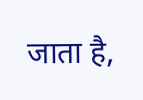जाता है,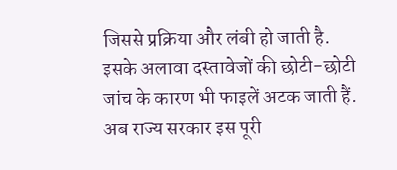जिससे प्रक्रिया और लंबी हो जाती है. इसके अलावा दस्तावेजों की छोटी-छोटी जांच के कारण भी फाइलें अटक जाती हैं.
अब राज्य सरकार इस पूरी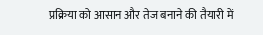प्रक्रिया को आसान और तेज बनाने की तैयारी में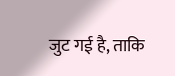जुट गई है, ताकि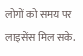लोगों को समय पर लाइसेंस मिल सके.